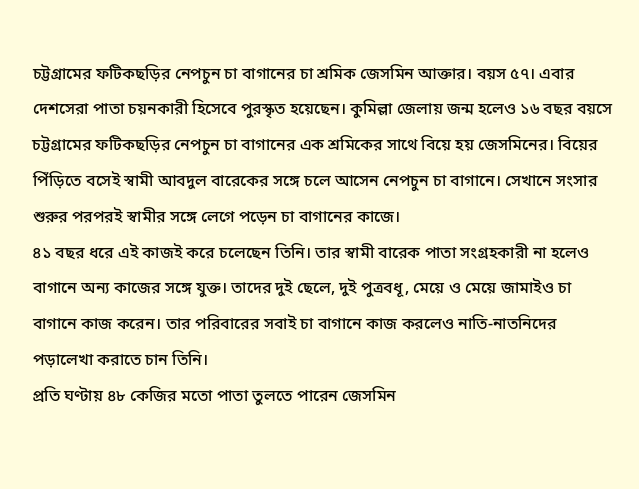চট্টগ্রামের ফটিকছড়ির নেপচুন চা বাগানের চা শ্রমিক জেসমিন আক্তার। বয়স ৫৭। এবার দেশসেরা পাতা চয়নকারী হিসেবে পুরস্কৃত হয়েছেন। কুমিল্লা জেলায় জন্ম হলেও ১৬ বছর বয়সে চট্টগ্রামের ফটিকছড়ির নেপচুন চা বাগানের এক শ্রমিকের সাথে বিয়ে হয় জেসমিনের। বিয়ের পিঁড়িতে বসেই স্বামী আবদুল বারেকের সঙ্গে চলে আসেন নেপচুন চা বাগানে। সেখানে সংসার শুরুর পরপরই স্বামীর সঙ্গে লেগে পড়েন চা বাগানের কাজে।
৪১ বছর ধরে এই কাজই করে চলেছেন তিনি। তার স্বামী বারেক পাতা সংগ্রহকারী না হলেও বাগানে অন্য কাজের সঙ্গে যুক্ত। তাদের দুই ছেলে, দুই পুত্রবধূ, মেয়ে ও মেয়ে জামাইও চা বাগানে কাজ করেন। তার পরিবারের সবাই চা বাগানে কাজ করলেও নাতি-নাতনিদের পড়ালেখা করাতে চান তিনি।
প্রতি ঘণ্টায় ৪৮ কেজির মতো পাতা তুলতে পারেন জেসমিন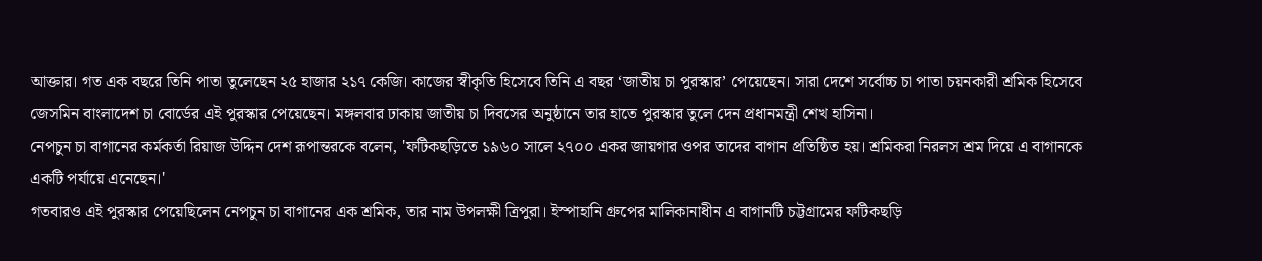আক্তার। গত এক বছরে তিনি পাতা তুলেছেন ২৫ হাজার ২১৭ কেজি। কাজের স্বীকৃতি হিসেবে তিনি এ বছর ‘জাতীয় চা পুরস্কার’ পেয়েছেন। সারা দেশে সর্বোচ্চ চা পাতা চয়নকারী শ্রমিক হিসেবে জেসমিন বাংলাদেশ চা বোর্ডের এই পুরস্কার পেয়েছেন। মঙ্গলবার ঢাকায় জাতীয় চা দিবসের অনুষ্ঠানে তার হাতে পুরস্কার তুলে দেন প্রধানমন্ত্রী শেখ হাসিনা।
নেপচুন চা বাগানের কর্মকর্তা রিয়াজ উদ্দিন দেশ রূপান্তরকে বলেন, 'ফটিকছড়িতে ১৯৬০ সালে ২৭০০ একর জায়গার ওপর তাদের বাগান প্রতিষ্ঠিত হয়। শ্রমিকরা নিরলস শ্রম দিয়ে এ বাগানকে একটি পর্যায়ে এনেছেন।'
গতবারও এই পুরস্কার পেয়েছিলেন নেপচুন চা বাগানের এক শ্রমিক, তার নাম উপলক্ষী ত্রিপুরা। ইস্পাহানি গ্রুপের মালিকানাধীন এ বাগানটি চট্টগ্রামের ফটিকছড়ি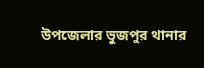উপজেলার ভুজপুর থানার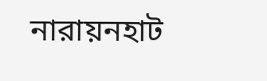নারায়নহাট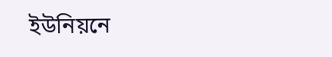ইউনিয়নে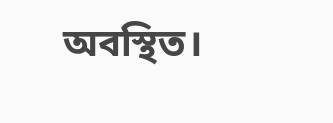অবস্থিত।